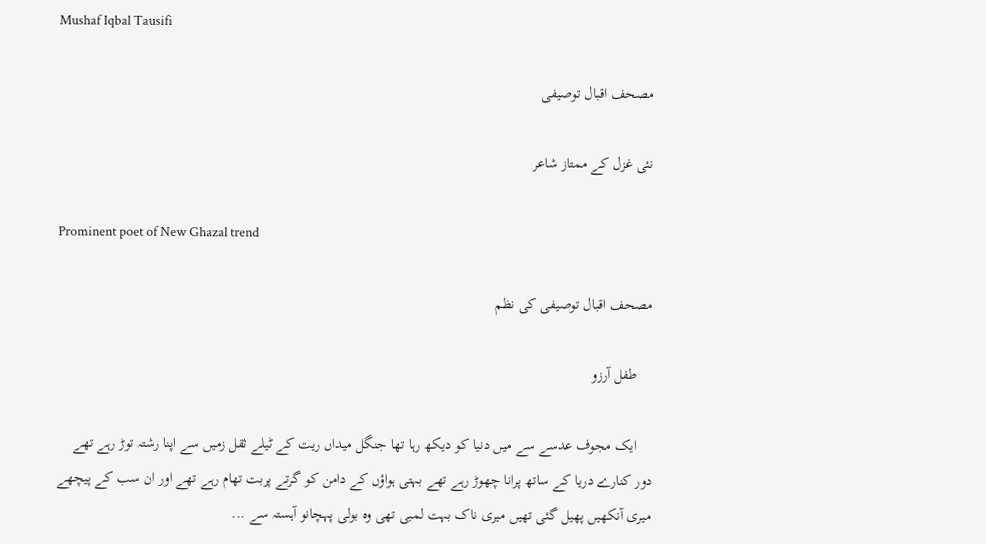Mushaf Iqbal Tausifi

مصحف اقبال توصیفی

نئی غزل کے ممتاز شاعر

Prominent poet of New Ghazal trend

مصحف اقبال توصیفی کی نظم

    طفل آرزو

    ایک مجوف عدسے سے میں دنیا کو دیکھ رہا تھا جنگل میداں ریت کے ٹیلے ثقل‌ زمیں سے اپنا رشتہ توڑ رہے تھے دور کنارے دریا کے ساتھ پرانا چھوڑ رہے تھے بہتی ہواؤں کے دامن کو گرتے پربت تھام رہے تھے اور ان سب کے پیچھے میری آنکھیں پھیل گئی تھیں میری ناک بہت لمبی تھی وہ بولی پہچانو آہستہ سے ...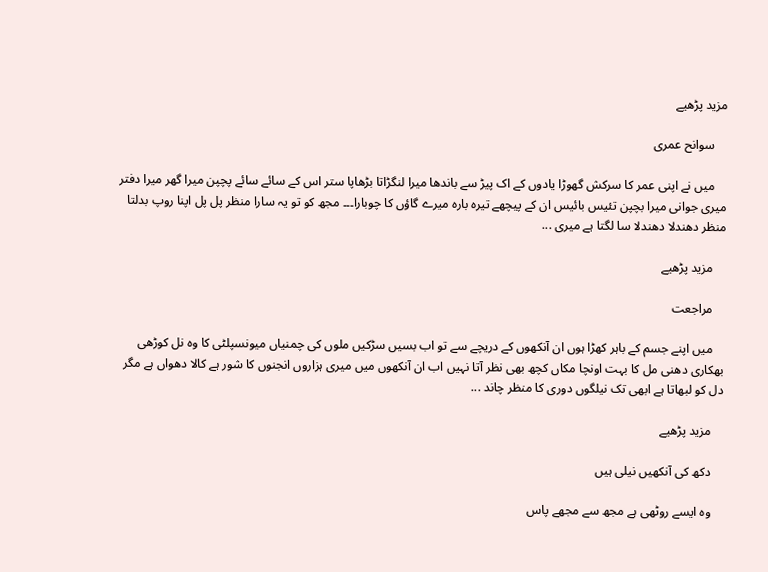مزید پڑھیے

    سوانح عمری

    میں نے اپنی عمر کا سرکش گھوڑا یادوں کے اک پیڑ سے باندھا میرا لنگڑاتا بڑھاپا ستر اس کے سائے سائے پچپن میرا گھر میرا دفتر میری جوانی میرا بچپن تئیس بائیس ان کے پیچھے تیرہ بارہ میرے گاؤں کا چوبارا۔۔۔ مجھ کو تو یہ سارا منظر پل پل اپنا روپ بدلتا منظر دھندلا دھندلا سا لگتا ہے میری ...

    مزید پڑھیے

    مراجعت

    میں اپنے جسم کے باہر کھڑا ہوں ان آنکھوں کے دریچے سے تو اب بسیں سڑکیں ملوں کی چمنیاں میونسپلٹی کا وہ نل کوڑھی بھکاری دھنی مل کا بہت اونچا مکاں کچھ بھی نظر آتا نہیں اب ان آنکھوں میں میری ہزاروں انجنوں کا شور ہے کالا دھواں ہے مگر دل کو لبھاتا ہے ابھی تک نیلگوں دوری کا منظر چاند ...

    مزید پڑھیے

    دکھ کی آنکھیں نیلی ہیں

    وہ ایسے روٹھی ہے مجھ سے مجھے پاس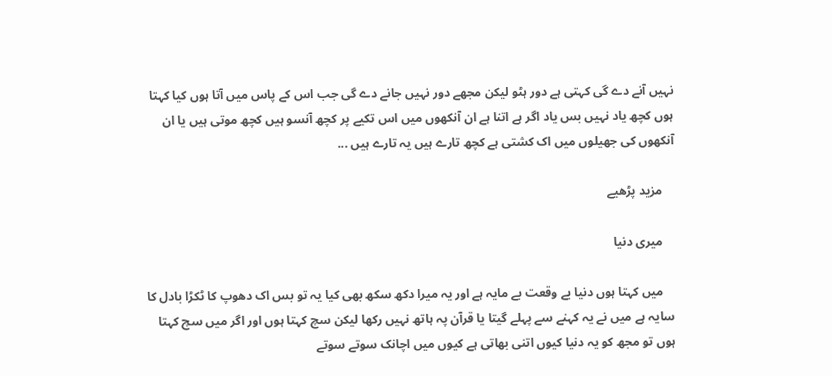نہیں آنے دے گی کہتی ہے دور ہٹو لیکن مجھے دور نہیں جانے دے گی جب اس کے پاس میں آتا ہوں کیا کہتا ہوں کچھ یاد نہیں بس یاد اگر ہے اتنا ہے ان آنکھوں میں اس تکیے پر کچھ آنسو ہیں کچھ موتی ہیں یا ان آنکھوں کی جھیلوں میں اک کشتی ہے کچھ تارے ہیں یہ تارے ہیں ...

    مزید پڑھیے

    میری دنیا

    میں کہتا ہوں دنیا بے وقعت بے مایہ ہے اور یہ میرا دکھ سکھ بھی کیا یہ تو بس اک دھوپ کا ٹکڑا بادل کا سایہ ہے میں نے یہ کہنے سے پہلے گیتا یا قرآن پہ ہاتھ نہیں رکھا لیکن سچ کہتا ہوں اور اگر میں سچ کہتا ہوں تو مجھ کو یہ دنیا کیوں اتنی بھاتی ہے کیوں میں اچانک سوتے سوتے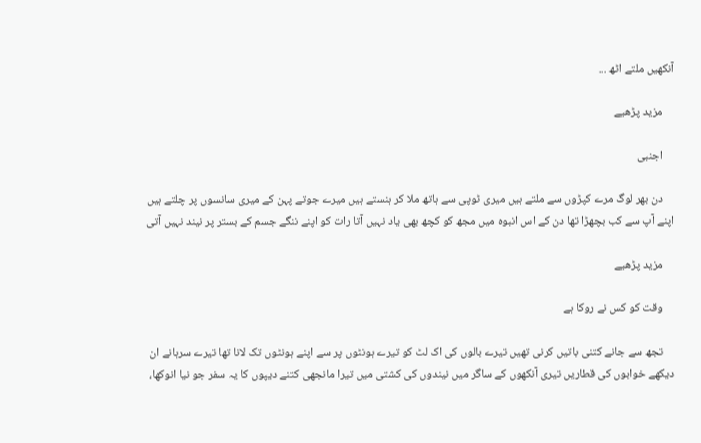آنکھیں ملتے اٹھ ...

    مزید پڑھیے

    اجنبی

    دن بھر لوگ مرے کپڑوں سے ملتے ہیں میری ٹوپی سے ہاتھ ملا کر ہنستے ہیں میرے جوتے پہن کے میری سانسوں پر چلتے ہیں اپنے آپ سے کب بچھڑا تھا دن کے اس انبوہ میں مجھ کو کچھ بھی یاد نہیں آتا رات کو اپنے ننگے جسم کے بستر پر نیند نہیں آتی

    مزید پڑھیے

    وقت کو کس نے روکا ہے

    تجھ سے جانے کتنی باتیں کرنی تھیں تیرے بالوں کی اک لٹ کو تیرے ہونٹوں پر سے اپنے ہونٹوں تک لانا تھا تیرے سرہانے ان دیکھے خوابوں کی قطاریں تیری آنکھوں کے ساگر میں نیندوں کی کشتی میں تیرا مانجھی کتنے دیپوں کا یہ سفر جو نیا انوکھا،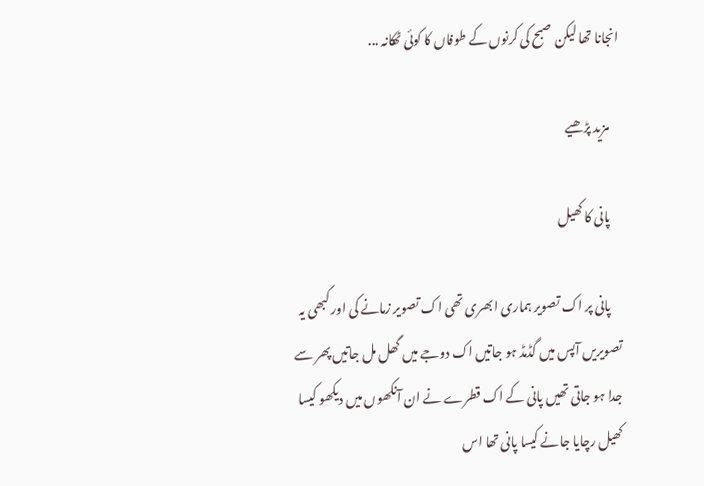انجانا تھا لیکن صبح کی کرنوں کے طوفاں کا کوئی ٹھکانہ ...

    مزید پڑھیے

    پانی کا کھیل

    پانی پر اک تصویر ہماری ابھری تھی اک تصویر زمانے کی اور کبھی یہ تصویریں آپس میں گڈمڈ ہو جاتیں اک دوجے میں گھل مل جاتیں پھر سے جدا ہو جاتی تھیں پانی کے اک قطرے نے ان آنکھوں میں دیکھو کیسا کھیل رچایا جانے کیسا پانی تھا اس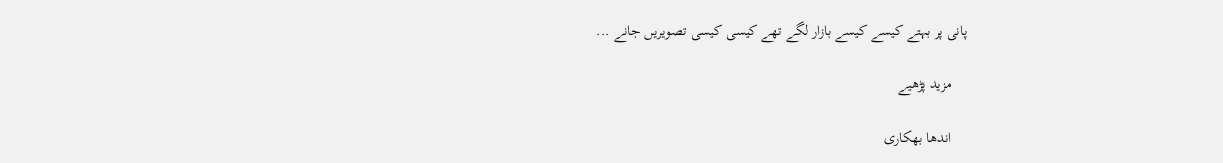پانی پر بہتے کیسے کیسے بازار لگے تھے کیسی کیسی تصویریں جانے ...

    مزید پڑھیے

    اندھا بھکاری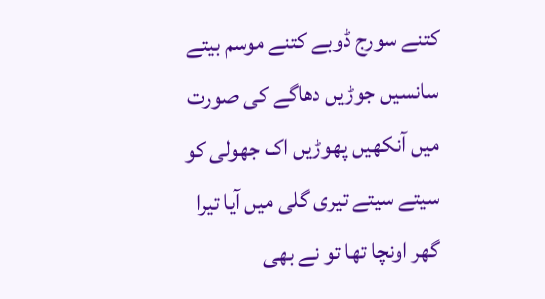کتنے سورج ڈوبے کتنے موسم بیتے سانسیں جوڑیں دھاگے کی صورت میں آنکھیں پھوڑیں اک جھولی کو سیتے سیتے تیری گلی میں آیا تیرا گھر اونچا تھا تو نے بھی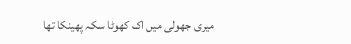میری جھولی میں اک کھوٹا سکہ پھینکا تھا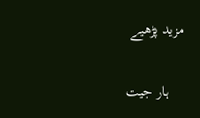مزید پڑھیے

    ہار جیت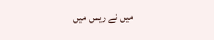میں نے ریس میں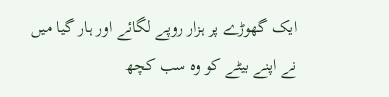ایک گھوڑے پر ہزار روپے لگائے اور ہار گیا میں نے اپنے بیٹے کو وہ سب کچھ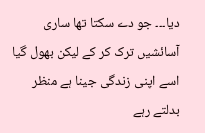دیا۔۔۔ جو دے سکتا تھا ساری آسائشیں ترک کر کے لیکن بھول گیا اسے اپنی زندگی جینا ہے منظر بدلتے رہے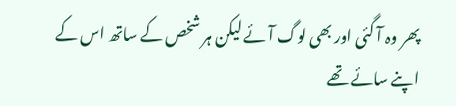پھر وہ آ گئی اور بھی لوگ آئے لیکن ہر شخص کے ساتھ اس کے اپنے سائے تھے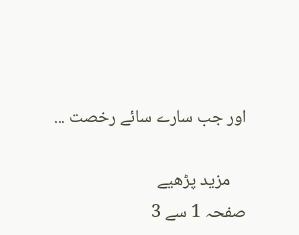اور جب سارے سائے رخصت ...

    مزید پڑھیے
صفحہ 1 سے 3